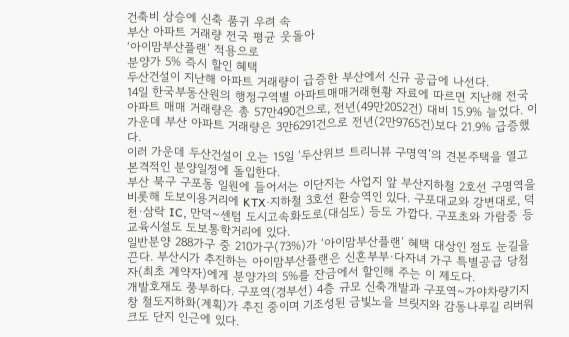건축비 상승에 신축 품귀 우려 속
부산 아파트 거래량 전국 평균 웃돌아
‘아이맘부산플랜’ 적용으로
분양가 5% 즉시 할인 혜택
두산건설이 지난해 아파트 거래량이 급증한 부산에서 신규 공급에 나선다.
14일 한국부동산원의 행정구역별 아파트매매거래현황 자료에 따르면 지난해 전국 아파트 매매 거래량은 총 57만490건으로, 전년(49만2052건) 대비 15.9% 늘었다. 이 가운데 부산 아파트 거래량은 3만6291건으로 전년(2만9765건)보다 21.9% 급증했다.
이러 가운데 두산건설이 오는 15일 ‘두산위브 트리니뷰 구명역’의 견본주택을 열고 본격적인 분양일정에 돌입한다.
부산 북구 구포동 일원에 들어서는 이단지는 사업지 앞 부산지하철 2호선 구명역을 비롯해 도보이용거리에 KTX·지하철 3호선 환승역인 있다. 구포대교와 강변대로, 덕천·삼락 IC, 만덕~센텀 도시고속화도로(대심도) 등도 가깝다. 구포초와 가람중 등 교육시설도 도보통학거리에 있다.
일반분양 288가구 중 210가구(73%)가 ‘아이맘부산플랜’ 혜택 대상인 점도 눈길을 끈다. 부산시가 추진하는 아이맘부산플랜은 신혼부부·다자녀 가구 특별공급 당첨자(최초 계약자)에게 분양가의 5%를 잔금에서 할인해 주는 이 제도다.
개발호재도 풍부하다. 구포역(경부선) 4층 규모 신축개발과 구포역~가야차량기지창 철도지하화(계획)가 추진 중이며 기조성된 금빛노을 브릿지와 감동나루길 리버워크도 단지 인근에 있다.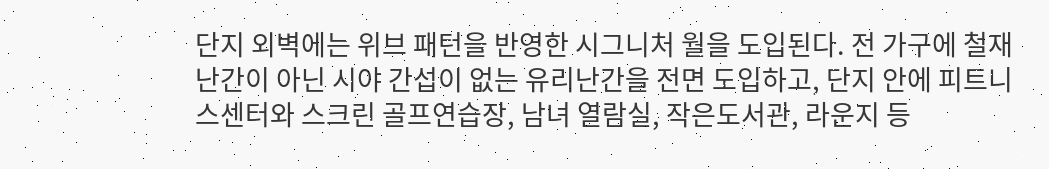단지 외벽에는 위브 패턴을 반영한 시그니처 월을 도입된다. 전 가구에 철재 난간이 아닌 시야 간섭이 없는 유리난간을 전면 도입하고, 단지 안에 피트니스센터와 스크린 골프연습장, 남녀 열람실, 작은도서관, 라운지 등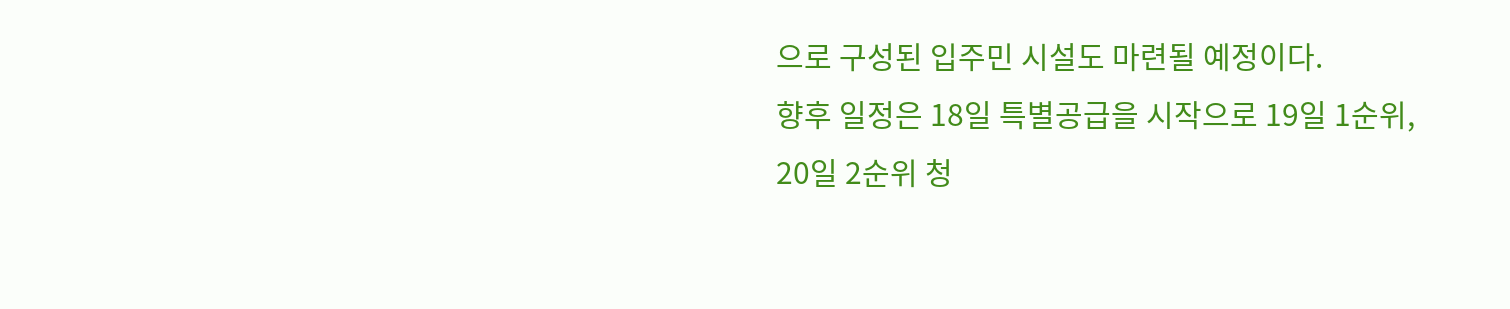으로 구성된 입주민 시설도 마련될 예정이다.
향후 일정은 18일 특별공급을 시작으로 19일 1순위, 20일 2순위 청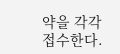약을 각각 접수한다.